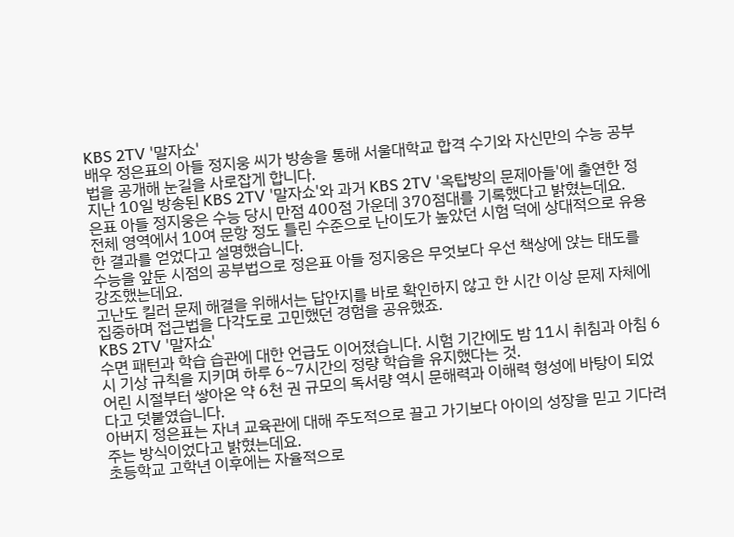KBS 2TV '말자쇼'
배우 정은표의 아들 정지웅 씨가 방송을 통해 서울대학교 합격 수기와 자신만의 수능 공부법을 공개해 눈길을 사로잡게 합니다.
지난 10일 방송된 KBS 2TV '말자쇼'와 과거 KBS 2TV '옥탑방의 문제아들'에 출연한 정은표 아들 정지웅은 수능 당시 만점 400점 가운데 370점대를 기록했다고 밝혔는데요.
전체 영역에서 10여 문항 정도 틀린 수준으로 난이도가 높았던 시험 덕에 상대적으로 유용한 결과를 얻었다고 설명했습니다.
수능을 앞둔 시점의 공부법으로 정은표 아들 정지웅은 무엇보다 우선 책상에 앉는 태도를 강조했는데요.
고난도 킬러 문제 해결을 위해서는 답안지를 바로 확인하지 않고 한 시간 이상 문제 자체에 집중하며 접근법을 다각도로 고민했던 경험을 공유했죠.
KBS 2TV '말자쇼'
수면 패턴과 학습 습관에 대한 언급도 이어졌습니다. 시험 기간에도 밤 11시 취침과 아침 6시 기상 규칙을 지키며 하루 6~7시간의 정량 학습을 유지했다는 것.
어린 시절부터 쌓아온 약 6천 권 규모의 독서량 역시 문해력과 이해력 형성에 바탕이 되었다고 덧붙였습니다.
아버지 정은표는 자녀 교육관에 대해 주도적으로 끌고 가기보다 아이의 성장을 믿고 기다려주는 방식이었다고 밝혔는데요.
초등학교 고학년 이후에는 자율적으로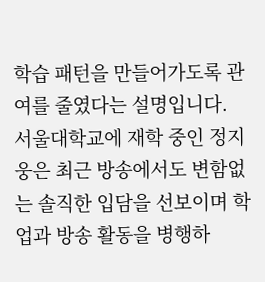학습 패턴을 만들어가도록 관여를 줄였다는 설명입니다.
서울대학교에 재학 중인 정지웅은 최근 방송에서도 변함없는 솔직한 입담을 선보이며 학업과 방송 활동을 병행하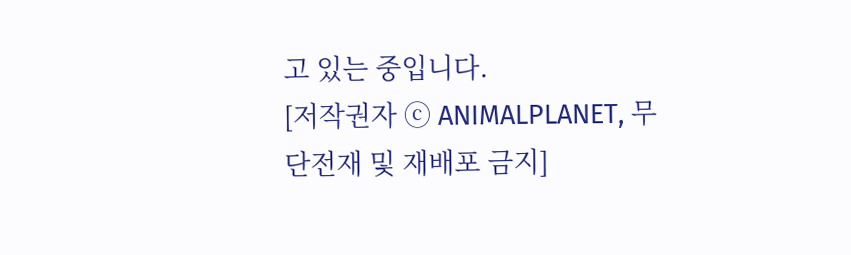고 있는 중입니다.
[저작권자 ⓒ ANIMALPLANET, 무단전재 및 재배포 금지]